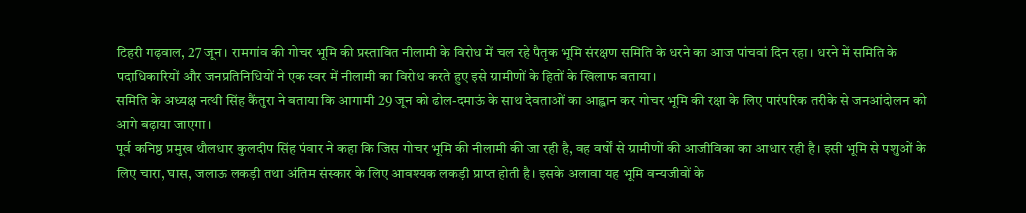टिहरी गढ़वाल, 27 जून। रामगांव की गोचर भूमि की प्रस्तावित नीलामी के विरोध में चल रहे पैतृक भूमि संरक्षण समिति के धरने का आज पांचवां दिन रहा। धरने में समिति के पदाधिकारियों और जनप्रतिनिधियों ने एक स्वर में नीलामी का विरोध करते हुए इसे ग्रामीणों के हितों के खिलाफ बताया।
समिति के अध्यक्ष नत्थी सिंह कैंतुरा ने बताया कि आगामी 29 जून को ढोल-दमाऊं के साथ देवताओं का आह्वान कर गोचर भूमि की रक्षा के लिए पारंपरिक तरीके से जनआंदोलन को आगे बढ़ाया जाएगा।
पूर्व कनिष्ठ प्रमुख थौलधार कुलदीप सिंह पंवार ने कहा कि जिस गोचर भूमि की नीलामी की जा रही है, वह वर्षों से ग्रामीणों की आजीविका का आधार रही है। इसी भूमि से पशुओं के लिए चारा, घास, जलाऊ लकड़ी तथा अंतिम संस्कार के लिए आवश्यक लकड़ी प्राप्त होती है। इसके अलावा यह भूमि वन्यजीवों के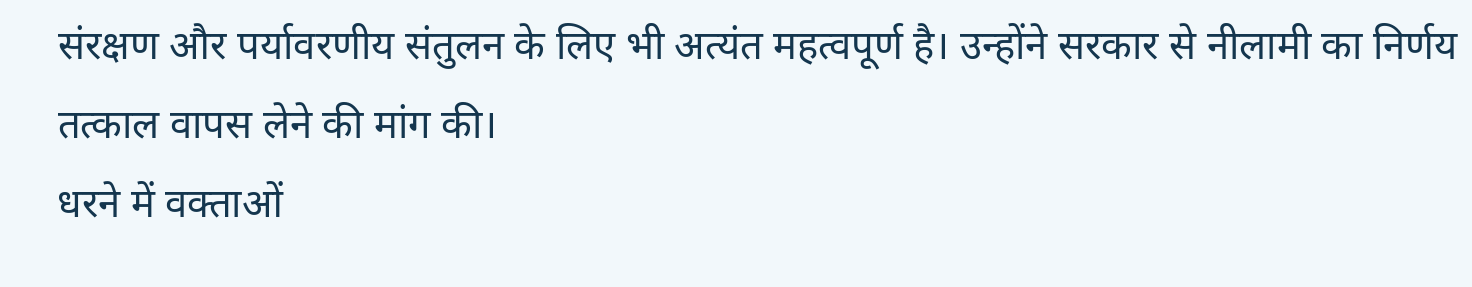संरक्षण और पर्यावरणीय संतुलन के लिए भी अत्यंत महत्वपूर्ण है। उन्होंने सरकार से नीलामी का निर्णय तत्काल वापस लेने की मांग की।
धरने में वक्ताओं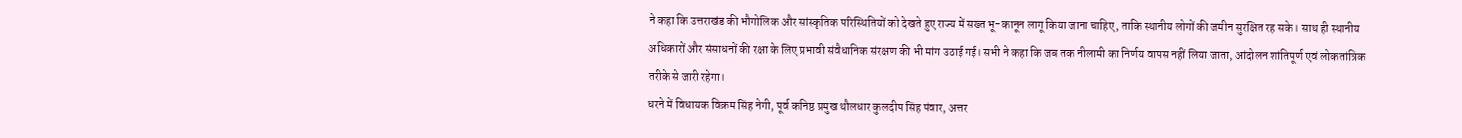ने कहा कि उत्तराखंड की भौगोलिक और सांस्कृतिक परिस्थितियों को देखते हुए राज्य में सख्त भू-कानून लागू किया जाना चाहिए, ताकि स्थानीय लोगों की जमीन सुरक्षित रह सके। साथ ही स्थानीय अधिकारों और संसाधनों की रक्षा के लिए प्रभावी संवैधानिक संरक्षण की भी मांग उठाई गई। सभी ने कहा कि जब तक नीलामी का निर्णय वापस नहीं लिया जाता, आंदोलन शांतिपूर्ण एवं लोकतांत्रिक तरीके से जारी रहेगा।
धरने में विधायक विक्रम सिंह नेगी, पूर्व कनिष्ठ प्रमुख थौलधार कुलदीप सिंह पंवार, अत्तर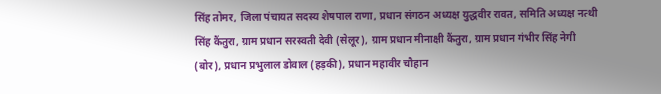सिंह तोमर, जिला पंचायत सदस्य शेषपाल राणा, प्रधान संगठन अध्यक्ष युद्धवीर रावत, समिति अध्यक्ष नत्थी सिंह कैंतुरा, ग्राम प्रधान सरस्वती देवी (सेलूर), ग्राम प्रधान मीनाक्षी कैंतुरा, ग्राम प्रधान गंभीर सिंह नेगी (बोर), प्रधान प्रभुलाल डोवाल (हड़की), प्रधान महावीर चौहान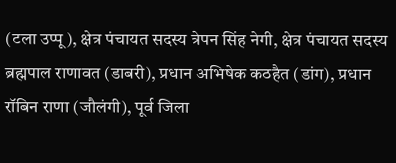(टला उप्पू), क्षेत्र पंचायत सदस्य त्रेपन सिंह नेगी, क्षेत्र पंचायत सदस्य ब्रह्मपाल राणावत (डाबरी), प्रधान अभिषेक कठहैत (डांग), प्रधान रॉबिन राणा (जौलंगी), पूर्व जिला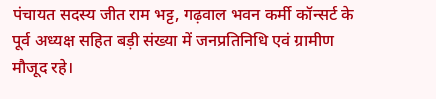पंचायत सदस्य जीत राम भट्ट, गढ़वाल भवन कर्मी कॉन्सर्ट के पूर्व अध्यक्ष सहित बड़ी संख्या में जनप्रतिनिधि एवं ग्रामीण मौजूद रहे।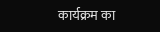कार्यक्रम का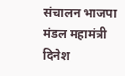संचालन भाजपा मंडल महामंत्री दिनेश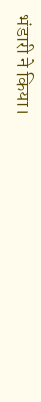भंडारी ने किया।